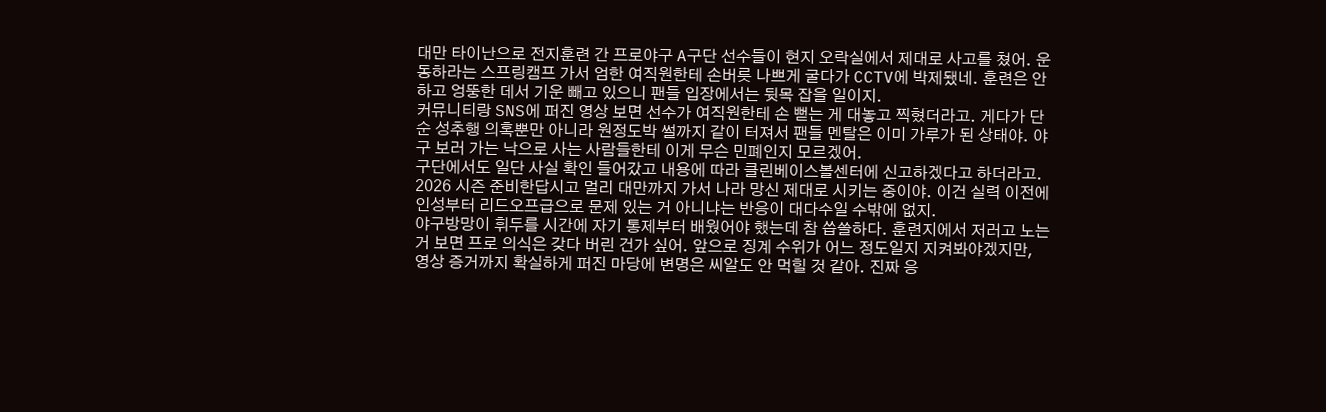대만 타이난으로 전지훈련 간 프로야구 A구단 선수들이 현지 오락실에서 제대로 사고를 쳤어. 운동하라는 스프링캠프 가서 엄한 여직원한테 손버릇 나쁘게 굴다가 CCTV에 박제됐네. 훈련은 안 하고 엉뚱한 데서 기운 빼고 있으니 팬들 입장에서는 뒷목 잡을 일이지.
커뮤니티랑 SNS에 퍼진 영상 보면 선수가 여직원한테 손 뻗는 게 대놓고 찍혔더라고. 게다가 단순 성추행 의혹뿐만 아니라 원정도박 썰까지 같이 터져서 팬들 멘탈은 이미 가루가 된 상태야. 야구 보러 가는 낙으로 사는 사람들한테 이게 무슨 민폐인지 모르겠어.
구단에서도 일단 사실 확인 들어갔고 내용에 따라 클린베이스볼센터에 신고하겠다고 하더라고. 2026 시즌 준비한답시고 멀리 대만까지 가서 나라 망신 제대로 시키는 중이야. 이건 실력 이전에 인성부터 리드오프급으로 문제 있는 거 아니냐는 반응이 대다수일 수밖에 없지.
야구방망이 휘두를 시간에 자기 통제부터 배웠어야 했는데 참 씁쓸하다. 훈련지에서 저러고 노는 거 보면 프로 의식은 갖다 버린 건가 싶어. 앞으로 징계 수위가 어느 정도일지 지켜봐야겠지만, 영상 증거까지 확실하게 퍼진 마당에 변명은 씨알도 안 먹힐 것 같아. 진짜 응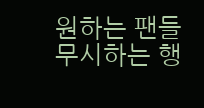원하는 팬들 무시하는 행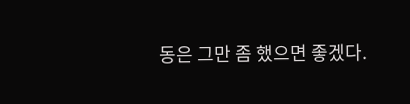동은 그만 좀 했으면 좋겠다.